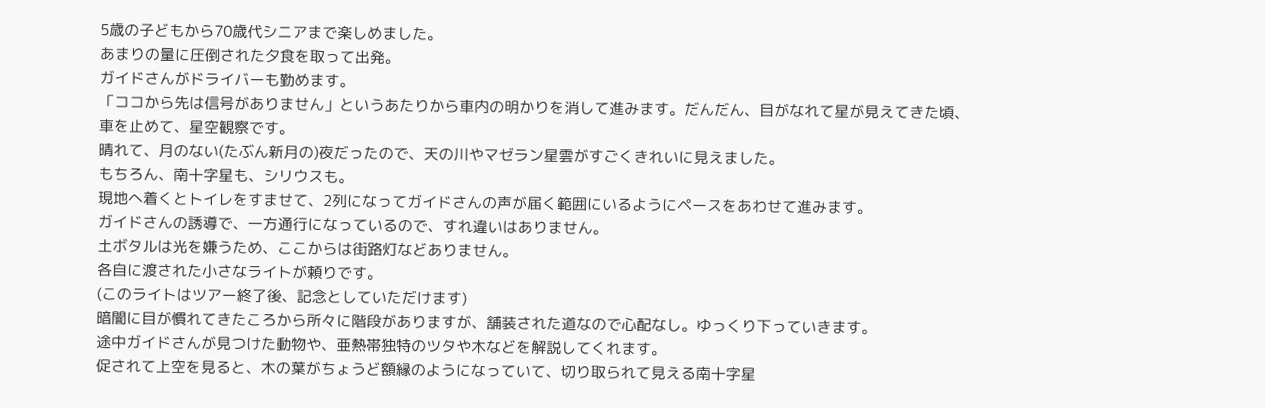5歳の子どもから70歳代シニアまで楽しめました。
あまりの量に圧倒された夕食を取って出発。
ガイドさんがドライバーも勤めます。
「ココから先は信号がありません」というあたりから車内の明かりを消して進みます。だんだん、目がなれて星が見えてきた頃、車を止めて、星空観察です。
晴れて、月のない(たぶん新月の)夜だったので、天の川やマゼラン星雲がすごくきれいに見えました。
もちろん、南十字星も、シリウスも。
現地へ着くとトイレをすませて、2列になってガイドさんの声が届く範囲にいるようにペースをあわせて進みます。
ガイドさんの誘導で、一方通行になっているので、すれ違いはありません。
土ボタルは光を嫌うため、ここからは街路灯などありません。
各自に渡された小さなライトが頼りです。
(このライトはツアー終了後、記念としていただけます)
暗闇に目が慣れてきたころから所々に階段がありますが、舗装された道なので心配なし。ゆっくり下っていきます。
途中ガイドさんが見つけた動物や、亜熱帯独特のツタや木などを解説してくれます。
促されて上空を見ると、木の葉がちょうど額縁のようになっていて、切り取られて見える南十字星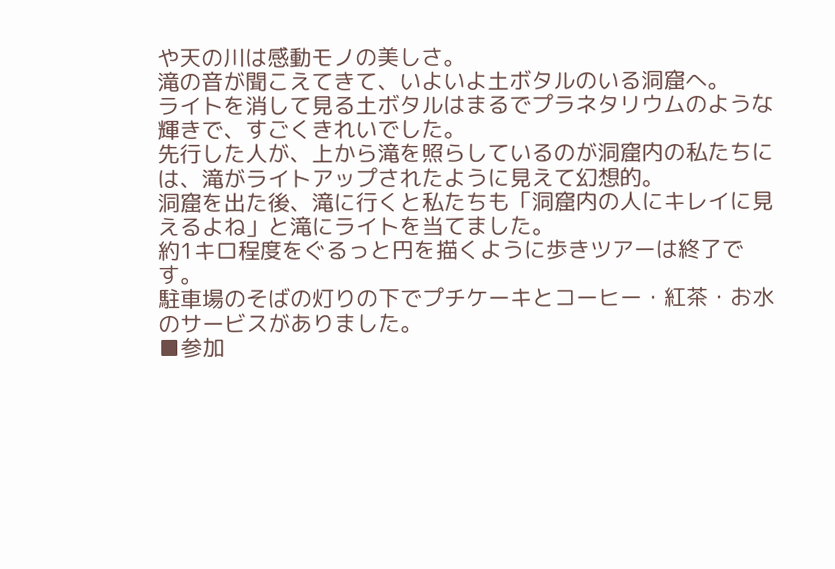や天の川は感動モノの美しさ。
滝の音が聞こえてきて、いよいよ土ボタルのいる洞窟へ。
ライトを消して見る土ボタルはまるでプラネタリウムのような輝きで、すごくきれいでした。
先行した人が、上から滝を照らしているのが洞窟内の私たちには、滝がライトアップされたように見えて幻想的。
洞窟を出た後、滝に行くと私たちも「洞窟内の人にキレイに見えるよね」と滝にライトを当てました。
約1キロ程度をぐるっと円を描くように歩きツアーは終了です。
駐車場のそばの灯りの下でプチケーキとコーヒー・紅茶・お水のサービスがありました。
■参加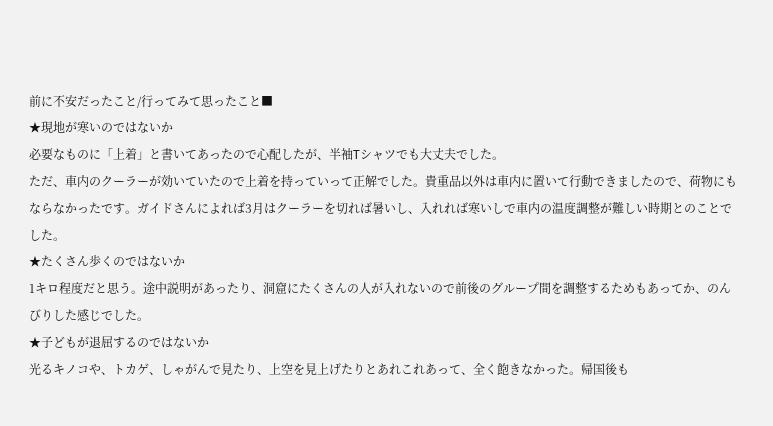前に不安だったこと/行ってみて思ったこと■
★現地が寒いのではないか
必要なものに「上着」と書いてあったので心配したが、半袖Tシャツでも大丈夫でした。
ただ、車内のクーラーが効いていたので上着を持っていって正解でした。貴重品以外は車内に置いて行動できましたので、荷物にもならなかったです。ガイドさんによれば3月はクーラーを切れば暑いし、入れれば寒いしで車内の温度調整が難しい時期とのことでした。
★たくさん歩くのではないか
1キロ程度だと思う。途中説明があったり、洞窟にたくさんの人が入れないので前後のグループ間を調整するためもあってか、のんびりした感じでした。
★子どもが退屈するのではないか
光るキノコや、トカゲ、しゃがんで見たり、上空を見上げたりとあれこれあって、全く飽きなかった。帰国後も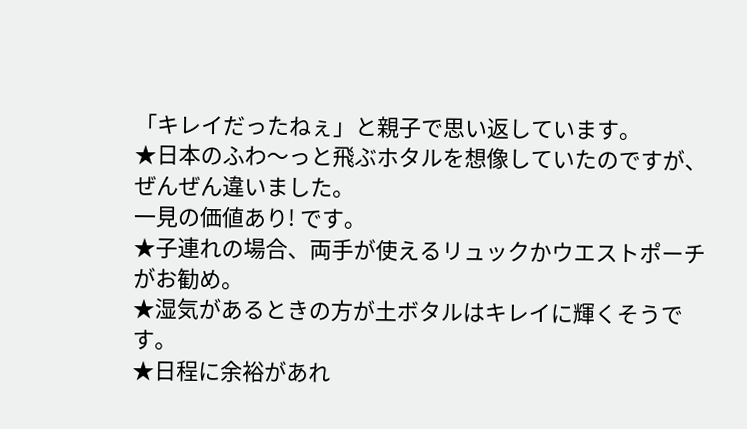「キレイだったねぇ」と親子で思い返しています。
★日本のふわ〜っと飛ぶホタルを想像していたのですが、ぜんぜん違いました。
一見の価値あり! です。
★子連れの場合、両手が使えるリュックかウエストポーチがお勧め。
★湿気があるときの方が土ボタルはキレイに輝くそうです。
★日程に余裕があれ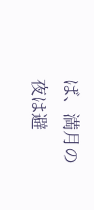ば、満月の夜は避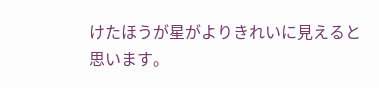けたほうが星がよりきれいに見えると思います。